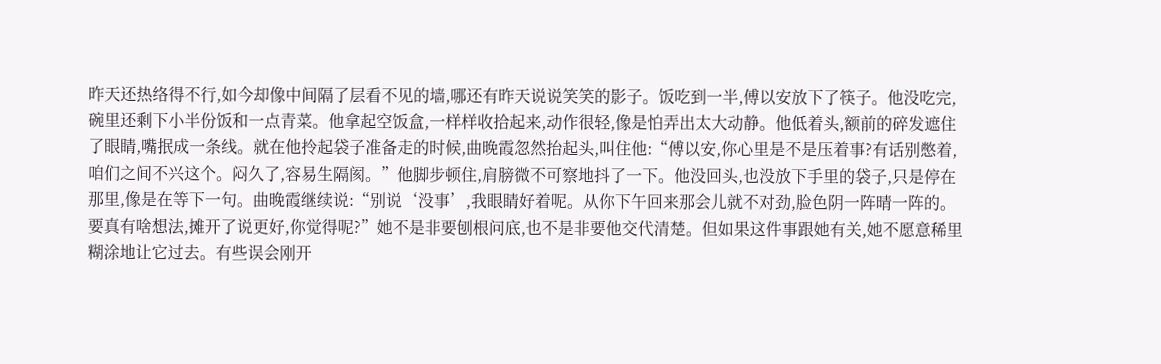昨天还热络得不行,如今却像中间隔了层看不见的墙,哪还有昨天说说笑笑的影子。饭吃到一半,傅以安放下了筷子。他没吃完,碗里还剩下小半份饭和一点青菜。他拿起空饭盒,一样样收拾起来,动作很轻,像是怕弄出太大动静。他低着头,额前的碎发遮住了眼睛,嘴抿成一条线。就在他拎起袋子准备走的时候,曲晚霞忽然抬起头,叫住他:“傅以安,你心里是不是压着事?有话别憋着,咱们之间不兴这个。闷久了,容易生隔阂。”他脚步顿住,肩膀微不可察地抖了一下。他没回头,也没放下手里的袋子,只是停在那里,像是在等下一句。曲晚霞继续说:“别说‘没事’,我眼睛好着呢。从你下午回来那会儿就不对劲,脸色阴一阵晴一阵的。要真有啥想法,摊开了说更好,你觉得呢?”她不是非要刨根问底,也不是非要他交代清楚。但如果这件事跟她有关,她不愿意稀里糊涂地让它过去。有些误会刚开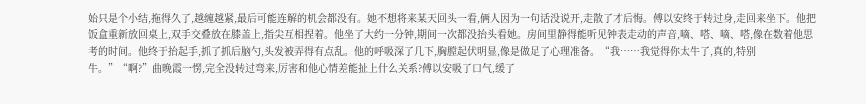始只是个小结,拖得久了,越缠越紧,最后可能连解的机会都没有。她不想将来某天回头一看,俩人因为一句话没说开,走散了才后悔。傅以安终于转过身,走回来坐下。他把饭盒重新放回桌上,双手交叠放在膝盖上,指尖互相捏着。他坐了大约一分钟,期间一次都没抬头看她。房间里静得能听见钟表走动的声音,嘀、嗒、嘀、嗒,像在数着他思考的时间。他终于抬起手,抓了抓后脑勺,头发被弄得有点乱。他的呼吸深了几下,胸膛起伏明显,像是做足了心理准备。“我……我觉得你太牛了,真的,特别牛。”“啊?”曲晚霞一愣,完全没转过弯来,厉害和他心情差能扯上什么关系?傅以安吸了口气,缓了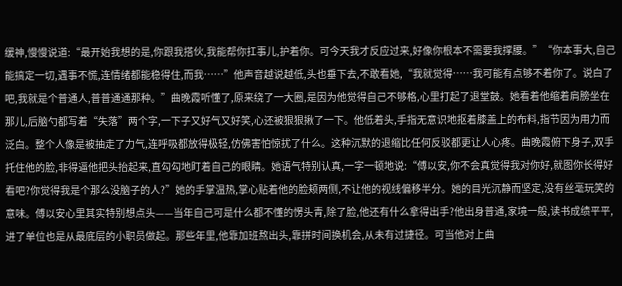缓神,慢慢说道:“最开始我想的是,你跟我搭伙,我能帮你扛事儿,护着你。可今天我才反应过来,好像你根本不需要我撑腰。”“你本事大,自己能搞定一切,遇事不慌,连情绪都能稳得住,而我……”他声音越说越低,头也垂下去,不敢看她,“我就觉得……我可能有点够不着你了。说白了吧,我就是个普通人,普普通通那种。”曲晚霞听懂了,原来绕了一大圈,是因为他觉得自己不够格,心里打起了退堂鼓。她看着他缩着肩膀坐在那儿,后脑勺都写着“失落”两个字,一下子又好气又好笑,心还被狠狠揪了一下。他低着头,手指无意识地抠着膝盖上的布料,指节因为用力而泛白。整个人像是被抽走了力气,连呼吸都放得极轻,仿佛害怕惊扰了什么。这种沉默的退缩比任何反驳都更让人心疼。曲晚霞俯下身子,双手托住他的脸,非得逼他把头抬起来,直勾勾地盯着自己的眼睛。她语气特别认真,一字一顿地说:“傅以安,你不会真觉得我对你好,就图你长得好看吧?你觉得我是个那么没脑子的人?”她的手掌温热,掌心贴着他的脸颊两侧,不让他的视线偏移半分。她的目光沉静而坚定,没有丝毫玩笑的意味。傅以安心里其实特别想点头——当年自己可是什么都不懂的愣头青,除了脸,他还有什么拿得出手?他出身普通,家境一般,读书成绩平平,进了单位也是从最底层的小职员做起。那些年里,他靠加班熬出头,靠拼时间换机会,从未有过捷径。可当他对上曲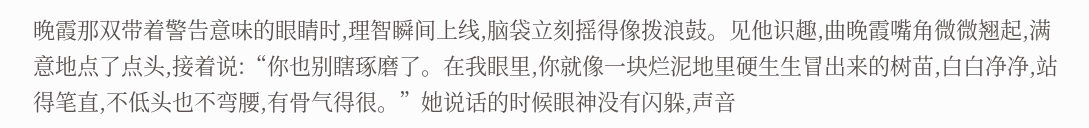晚霞那双带着警告意味的眼睛时,理智瞬间上线,脑袋立刻摇得像拨浪鼓。见他识趣,曲晚霞嘴角微微翘起,满意地点了点头,接着说:“你也别瞎琢磨了。在我眼里,你就像一块烂泥地里硬生生冒出来的树苗,白白净净,站得笔直,不低头也不弯腰,有骨气得很。”她说话的时候眼神没有闪躲,声音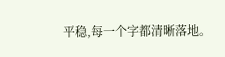平稳,每一个字都清晰落地。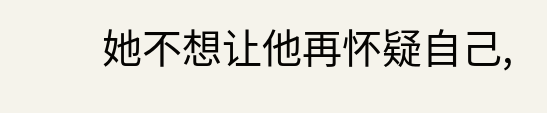她不想让他再怀疑自己,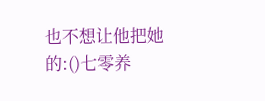也不想让他把她的:()七零养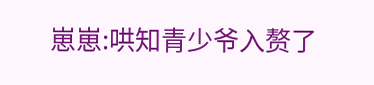崽崽:哄知青少爷入赘了